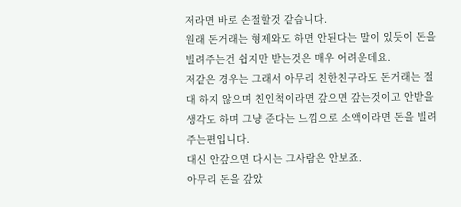저라면 바로 손절할것 같습니다.
원래 돈거래는 형제와도 하면 안된다는 말이 있듯이 돈을 빌려주는건 쉽지만 받는것은 매우 어려운데요.
저같은 경우는 그래서 아무리 친한친구라도 돈거래는 절대 하지 않으며 친인척이라면 갚으면 갚는것이고 안받을 생각도 하며 그냥 준다는 느낌으로 소액이라면 돈을 빌려주는편입니다.
대신 안갚으면 다시는 그사람은 안보죠.
아무리 돈을 갚았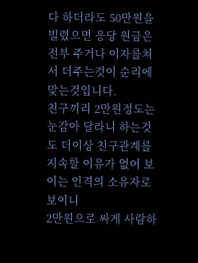다 하더라도 50만원을 빌렸으면 응당 원금은 전부 주거나 이자를쳐서 더주는것이 순리에 맞는것입니다.
친구끼리 2만원정도는 눈감아 달라니 하는것도 더이상 친구관계를 지속할 이유가 없어 보이는 인격의 소유자로 보이니
2만원으로 싸게 사람하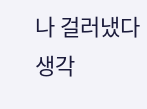나 걸러냈다 생각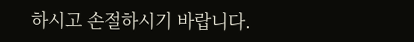하시고 손절하시기 바랍니다.